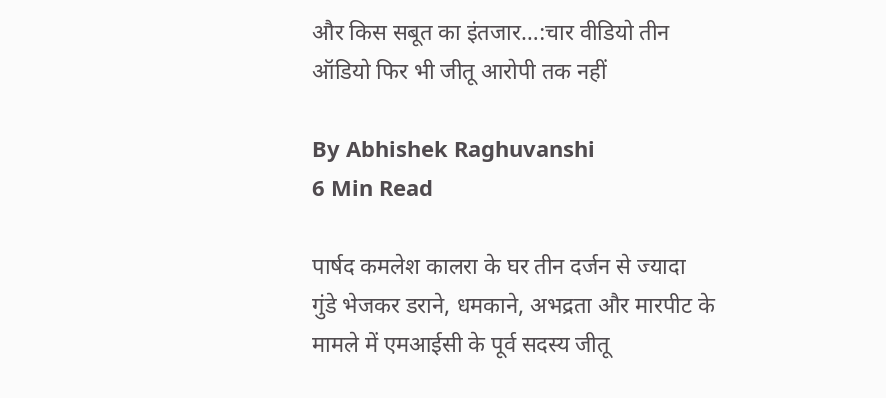और किस सबूत का इंतजार…:चार वीडियो तीन ऑडियो फिर भी जीतू आरोपी तक नहीं

By Abhishek Raghuvanshi
6 Min Read

पार्षद कमलेश कालरा के घर तीन दर्जन से ज्यादा गुंडे भेजकर डराने, धमकाने, अभद्रता और मारपीट के मामले में एमआईसी के पूर्व सदस्य जीतू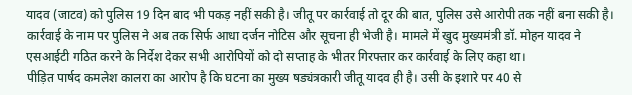यादव (जाटव) को पुलिस 19 दिन बाद भी पकड़ नहीं सकी है। जीतू पर कार्रवाई तो दूर की बात, पुलिस उसे आरोपी तक नहीं बना सकी है।
कार्रवाई के नाम पर पुलिस ने अब तक सिर्फ आधा दर्जन नोटिस और सूचना ही भेजी है। मामले में खुद मुख्यमंत्री डॉ. मोहन यादव ने एसआईटी गठित करने के निर्देश देकर सभी आरोपियों को दो सप्ताह के भीतर गिरफ्तार कर कार्रवाई के लिए कहा था।
पीड़ित पार्षद कमलेश कालरा का आरोप है कि घटना का मुख्य षड्यंत्रकारी जीतू यादव ही है। उसी के इशारे पर 40 से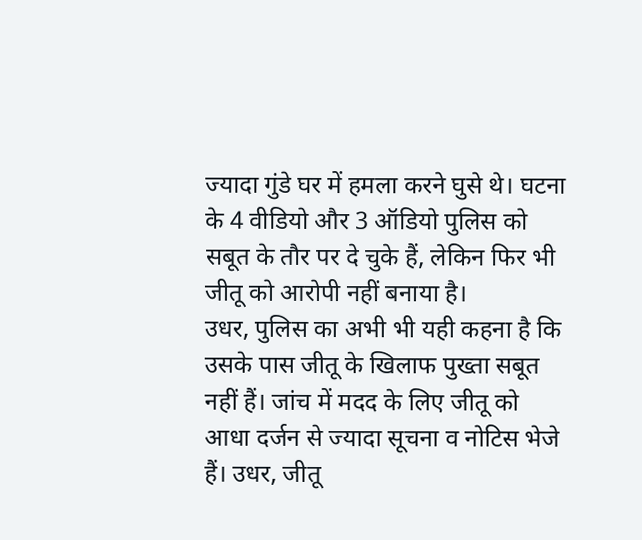ज्यादा गुंडे घर में हमला करने घुसे थे। घटना के 4 वीडियो और 3 ऑडियो पुलिस को सबूत के तौर पर दे चुके हैं, लेकिन फिर भी जीतू को आरोपी नहीं बनाया है।
उधर, पुलिस का अभी भी यही कहना है कि उसके पास जीतू के खिलाफ पुख्ता सबूत नहीं हैं। जांच में मदद के लिए जीतू को आधा दर्जन से ज्यादा सूचना व नोटिस भेजे हैं। उधर, जीतू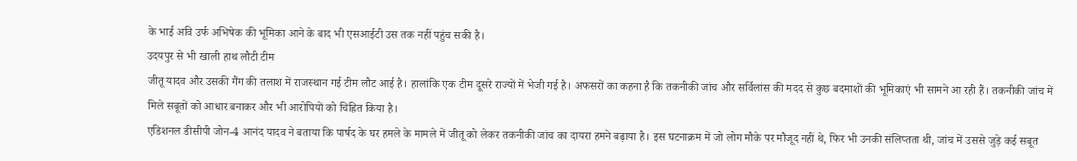के भाई अवि उर्फ अभिषेक की भूमिका आने के बाद भी एसआईटी उस तक नहीं पहुंच सकी है।
उदयपुर से भी खाली हाथ लौटी टीम
जीतू यादव और उसकी गैंग की तलाश में राजस्थान गई टीम लौट आई है। हालांकि एक टीम दूसरे राज्यों में भेजी गई है। अफसरों का कहना है कि तकनीकी जांच और सर्विलांस की मदद से कुछ बदमाशों की भूमिकाएं भी सामने आ रही हैं। तकनीकी जांच में मिले सबूतों को आधार बनाकर और भी आरोपियों को चिह्नित किया है।
एडिशनल डीसीपी जोन-4 आनंद यादव ने बताया कि पार्षद के घर हमले के मामले में जीतू को लेकर तकनीकी जांच का दायरा हमने बढ़ाया है। इस घटनाक्रम में जो लोग मौके पर मौजूद नहीं थे, फिर भी उनकी संलिप्तता थी, जांच में उससे जुड़े कई सबूत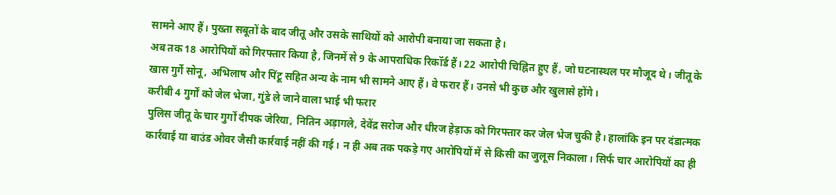सामने आए हैं। पुख्ता सबूतों के बाद जीतू और उसके साथियों को आरोपी बनाया जा सकता है।
अब तक 18 आरोपियों को गिरफ्तार किया है, जिनमें से 9 के आपराधिक रिकॉर्ड हैं। 22 आरोपी चिह्नित हुए हैं, जो घटनास्थल पर मौजूद थे। जीतू के खास गुर्गे सोनू, अभिलाष और पिंटू सहित अन्य के नाम भी सामने आए हैं। वे फरार हैं। उनसे भी कुछ और खुलासे होंगे।
करीबी 4 गुर्गों को जेल भेजा, गुंडे ले जाने वाला भाई भी फरार
पुलिस जीतू के चार गुर्गों दीपक जेरिया, नितिन अड़ागले, देवेंद्र सरोज और धीरज हेड़ाऊ को गिरफ्तार कर जेल भेज चुकी है। हालांकि इन पर दंडात्मक कार्रवाई या बाउंड ओवर जैसी कार्रवाई नहीं की गई। न ही अब तक पकड़े गए आरोपियों में से किसी का जुलूस निकाला। सिर्फ चार आरोपियों का ही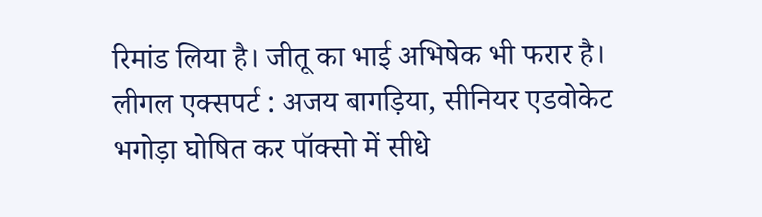रिमांड लिया है। जीतू का भाई अभिषेक भी फरार है।
लीगल एक्सपर्ट : अजय बागड़िया, सीनियर एडवोकेट
भगोड़ा घोषित कर पॉक्सो में सीधे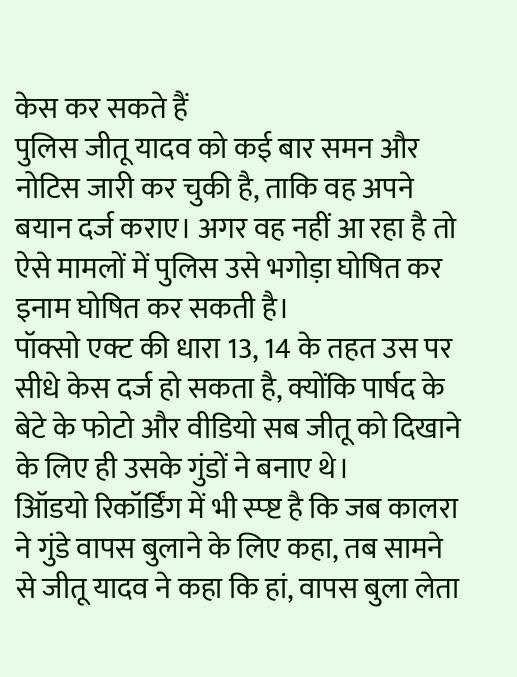केस कर सकते हैं
पुलिस जीतू यादव को कई बार समन और नोटिस जारी कर चुकी है, ताकि वह अपने बयान दर्ज कराए। अगर वह नहीं आ रहा है तो ऐसे मामलों में पुलिस उसे भगोड़ा घोषित कर इनाम घोषित कर सकती है।
पॉक्सो एक्ट की धारा 13, 14 के तहत उस पर सीधे केस दर्ज हो सकता है, क्योंकि पार्षद के बेटे के फोटो और वीडियो सब जीतू को दिखाने के लिए ही उसके गुंडों ने बनाए थे।
ऑिडयो रिकॉर्डिंग में भी स्प्ष्ट है कि जब कालरा ने गुंडे वापस बुलाने के लिए कहा, तब सामने से जीतू यादव ने कहा कि हां, वापस बुला लेता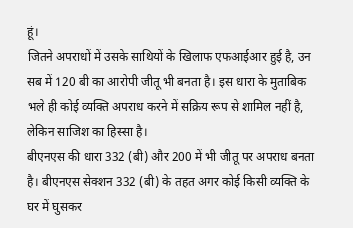हूं।
जितने अपराधों में उसके साथियों के खिलाफ एफआईआर हुई है, उन सब में 120 बी का आरोपी जीतू भी बनता है। इस धारा के मुताबिक भले ही कोई व्यक्ति अपराध करने में सक्रिय रूप से शामिल नहीं है, लेकिन साजिश का हिस्सा है।
बीएनएस की धारा 332 (बी) और 200 में भी जीतू पर अपराध बनता है। बीएनएस सेक्शन 332 (बी) के तहत अगर कोई किसी व्यक्ति के घर में घुसकर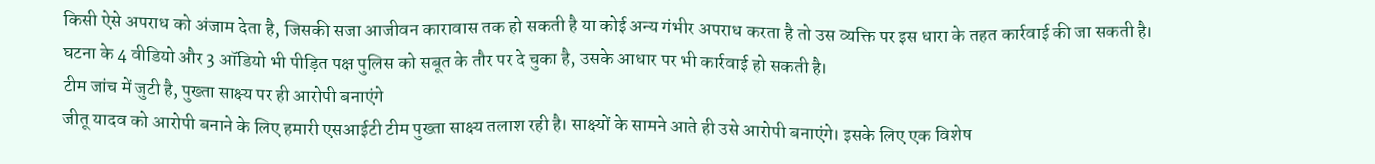किसी ऐसे अपराध को अंजाम देता है, जिसकी सजा आजीवन कारावास तक हो सकती है या कोई अन्य गंभीर अपराध करता है तो उस व्यक्ति पर इस धारा के तहत कार्रवाई की जा सकती है।
घटना के 4 वीडियो और 3 ऑडियो भी पीड़ित पक्ष पुलिस को सबूत के तौर पर दे चुका है, उसके आधार पर भी कार्रवाई हो सकती है।
टीम जांच में जुटी है, पुख्ता साक्ष्य पर ही आरोपी बनाएंगे
जीतू यादव को आरोपी बनाने के लिए हमारी एसआईटी टीम पुख्ता साक्ष्य तलाश रही है। साक्ष्यों के सामने आते ही उसे आरोपी बनाएंगे। इसके लिए एक विशेष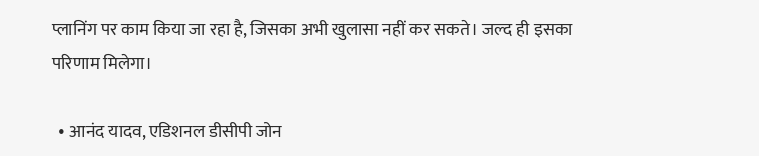प्लानिंग पर काम किया जा रहा है, जिसका अभी खुलासा नहीं कर सकते। जल्द ही इसका परिणाम मिलेगा।

  • आनंद यादव, एडिशनल डीसीपी जोन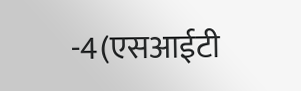-4(एसआईटी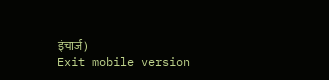इंचार्ज)
Exit mobile version